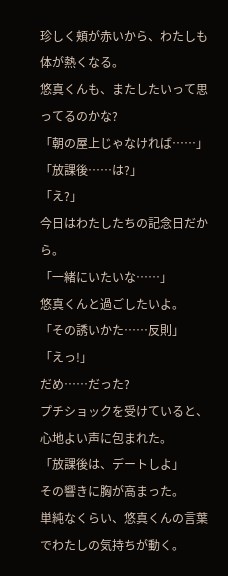珍しく頬が赤いから、わたしも体が熱くなる。
悠真くんも、またしたいって思ってるのかな?
「朝の屋上じゃなければ……」
「放課後……は?」
「え?」
今日はわたしたちの記念日だから。
「一緒にいたいな……」
悠真くんと過ごしたいよ。
「その誘いかた……反則」
「えっ!」
だめ……だった?
プチショックを受けていると、心地よい声に包まれた。
「放課後は、デートしよ」
その響きに胸が高まった。
単純なくらい、悠真くんの言葉でわたしの気持ちが動く。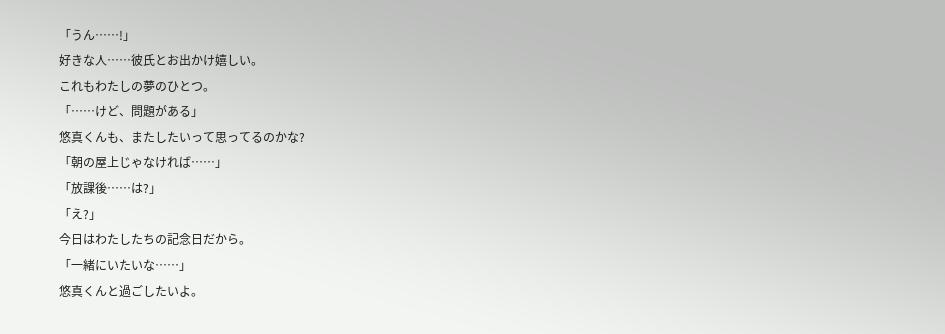「うん……!」
好きな人……彼氏とお出かけ嬉しい。
これもわたしの夢のひとつ。
「……けど、問題がある」
悠真くんも、またしたいって思ってるのかな?
「朝の屋上じゃなければ……」
「放課後……は?」
「え?」
今日はわたしたちの記念日だから。
「一緒にいたいな……」
悠真くんと過ごしたいよ。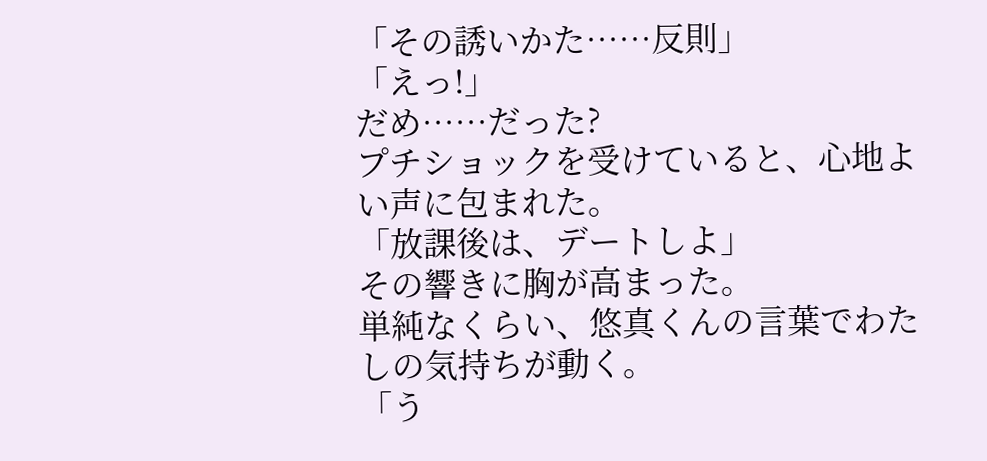「その誘いかた……反則」
「えっ!」
だめ……だった?
プチショックを受けていると、心地よい声に包まれた。
「放課後は、デートしよ」
その響きに胸が高まった。
単純なくらい、悠真くんの言葉でわたしの気持ちが動く。
「う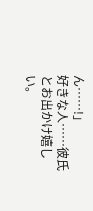ん……!」
好きな人……彼氏とお出かけ嬉しい。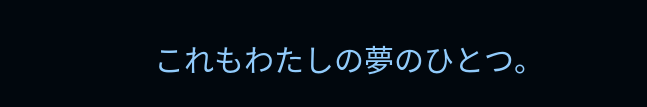これもわたしの夢のひとつ。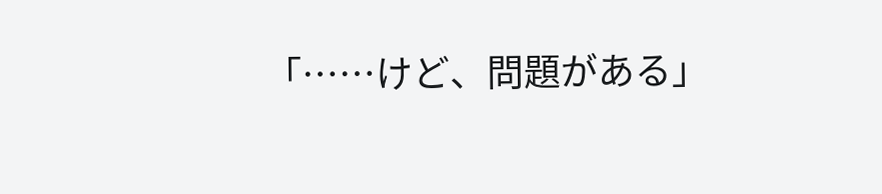「……けど、問題がある」